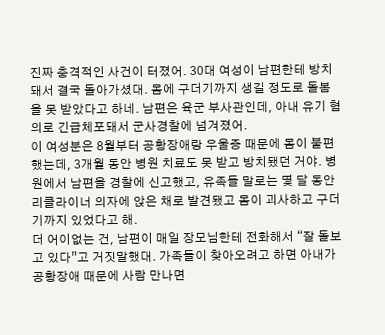진짜 충격적인 사건이 터졌어. 30대 여성이 남편한테 방치돼서 결국 돌아가셨대. 몸에 구더기까지 생길 정도로 돌봄을 못 받았다고 하네. 남편은 육군 부사관인데, 아내 유기 혐의로 긴급체포돼서 군사경찰에 넘겨졌어.
이 여성분은 8월부터 공황장애랑 우울증 때문에 몸이 불편했는데, 3개월 동안 병원 치료도 못 받고 방치됐던 거야. 병원에서 남편을 경찰에 신고했고, 유족들 말로는 몇 달 동안 리클라이너 의자에 앉은 채로 발견됐고 몸이 괴사하고 구더기까지 있었다고 해.
더 어이없는 건, 남편이 매일 장모님한테 전화해서 “잘 돌보고 있다”고 거짓말했대. 가족들이 찾아오려고 하면 아내가 공황장애 때문에 사람 만나면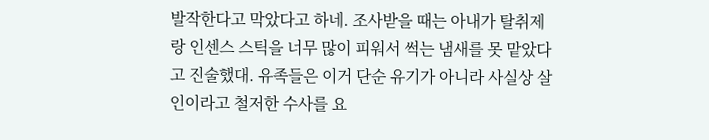발작한다고 막았다고 하네. 조사받을 때는 아내가 탈취제랑 인센스 스틱을 너무 많이 피워서 썩는 냄새를 못 맡았다고 진술했대. 유족들은 이거 단순 유기가 아니라 사실상 살인이라고 철저한 수사를 요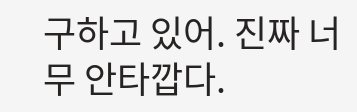구하고 있어. 진짜 너무 안타깝다.